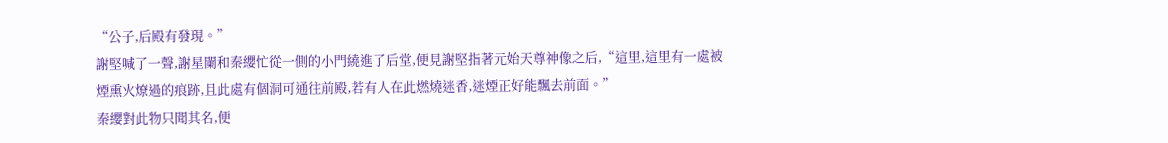“公子,后殿有發現。”
謝堅喊了一聲,謝星闌和秦纓忙從一側的小門繞進了后堂,便見謝堅指著元始天尊神像之后,“這里,這里有一處被煙熏火燎過的痕跡,且此處有個洞可通往前殿,若有人在此燃燒迷香,迷煙正好能飄去前面。”
秦纓對此物只聞其名,便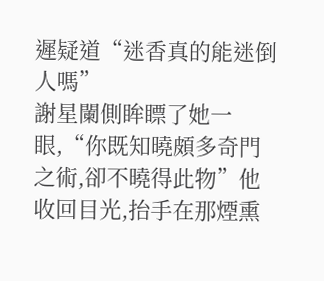遲疑道“迷香真的能迷倒人嗎”
謝星闌側眸瞟了她一眼,“你既知曉頗多奇門之術,卻不曉得此物”他收回目光,抬手在那煙熏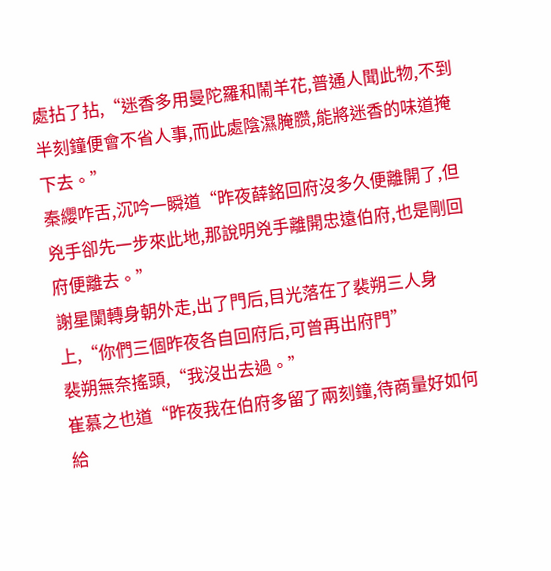處拈了拈,“迷香多用曼陀羅和鬧羊花,普通人聞此物,不到半刻鐘便會不省人事,而此處陰濕腌臜,能將迷香的味道掩下去。”
秦纓咋舌,沉吟一瞬道“昨夜薛銘回府沒多久便離開了,但兇手卻先一步來此地,那說明兇手離開忠遠伯府,也是剛回府便離去。”
謝星闌轉身朝外走,出了門后,目光落在了裴朔三人身上,“你們三個昨夜各自回府后,可曾再出府門”
裴朔無奈搖頭,“我沒出去過。”
崔慕之也道“昨夜我在伯府多留了兩刻鐘,待商量好如何給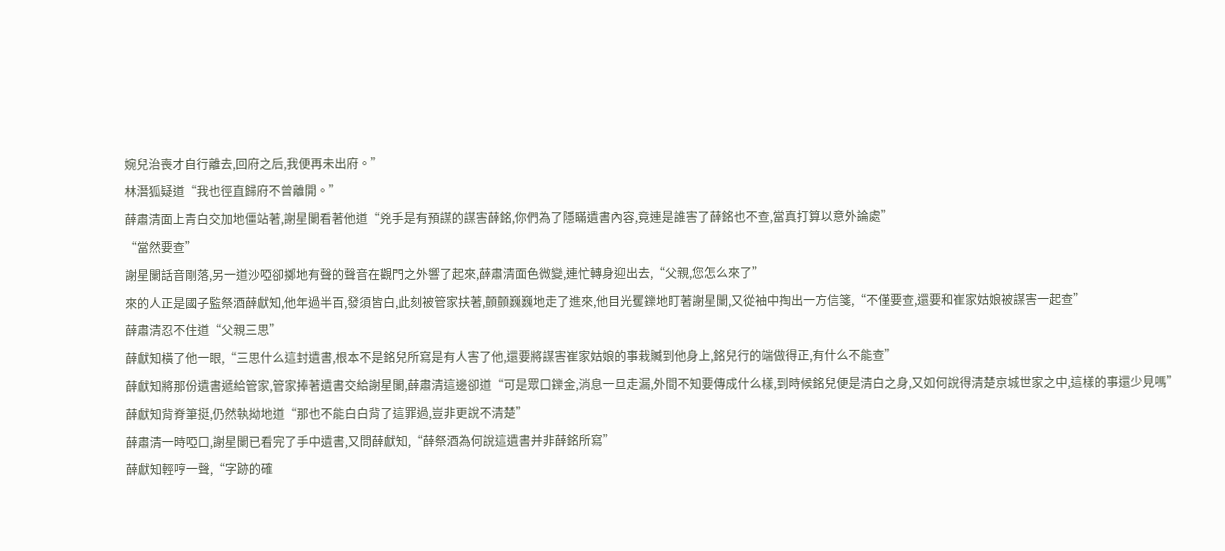婉兒治喪才自行離去,回府之后,我便再未出府。”
林潛狐疑道“我也徑直歸府不曾離開。”
薛肅清面上青白交加地僵站著,謝星闌看著他道“兇手是有預謀的謀害薛銘,你們為了隱瞞遺書內容,竟連是誰害了薛銘也不查,當真打算以意外論處”
“當然要查”
謝星闌話音剛落,另一道沙啞卻擲地有聲的聲音在觀門之外響了起來,薛肅清面色微變,連忙轉身迎出去,“父親,您怎么來了”
來的人正是國子監祭酒薛獻知,他年過半百,發須皆白,此刻被管家扶著,顫顫巍巍地走了進來,他目光矍鑠地盯著謝星闌,又從袖中掏出一方信箋,“不僅要查,還要和崔家姑娘被謀害一起查”
薛肅清忍不住道“父親三思”
薛獻知橫了他一眼,“三思什么這封遺書,根本不是銘兒所寫是有人害了他,還要將謀害崔家姑娘的事栽贓到他身上,銘兒行的端做得正,有什么不能查”
薛獻知將那份遺書遞給管家,管家捧著遺書交給謝星闌,薛肅清這邊卻道“可是眾口鑠金,消息一旦走漏,外間不知要傳成什么樣,到時候銘兒便是清白之身,又如何說得清楚京城世家之中,這樣的事還少見嗎”
薛獻知背脊筆挺,仍然執拗地道“那也不能白白背了這罪過,豈非更說不清楚”
薛肅清一時啞口,謝星闌已看完了手中遺書,又問薛獻知,“薛祭酒為何說這遺書并非薛銘所寫”
薛獻知輕哼一聲,“字跡的確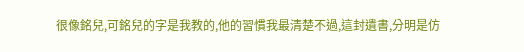很像銘兒,可銘兒的字是我教的,他的習慣我最清楚不過,這封遺書,分明是仿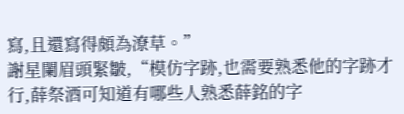寫,且還寫得頗為潦草。”
謝星闌眉頭緊皺,“模仿字跡,也需要熟悉他的字跡才行,薛祭酒可知道有哪些人熟悉薛銘的字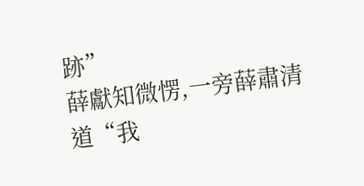跡”
薛獻知微愣,一旁薛肅清道“我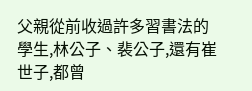父親從前收過許多習書法的學生,林公子、裴公子,還有崔世子,都曾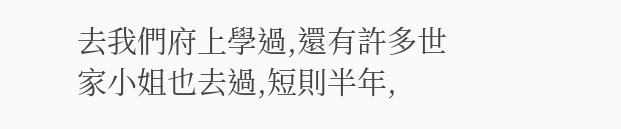去我們府上學過,還有許多世家小姐也去過,短則半年,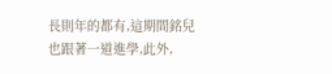長則年的都有,這期間銘兒也跟著一道進學,此外,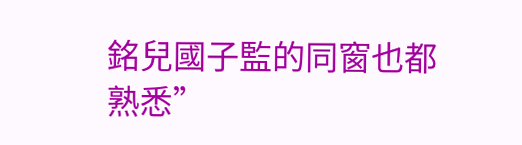銘兒國子監的同窗也都熟悉”